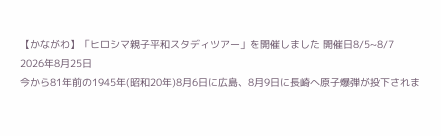【かながわ】「ヒロシマ親子平和スタディツアー」を開催しました 開催日8/5~8/7
2026年8月25日
今から81年前の1945年(昭和20年)8月6日に広島、8月9日に長崎へ原子爆弾が投下されま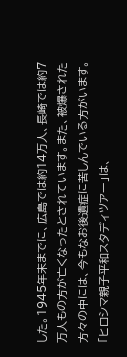した。1945年末までに、広島では約14万人、長崎では約7万人もの方が亡くなったとされています。また、被爆された方々の中には、今もなお後遺症に苦しんでいる方がいます。「ヒロシマ親子平和スタディツアー」は、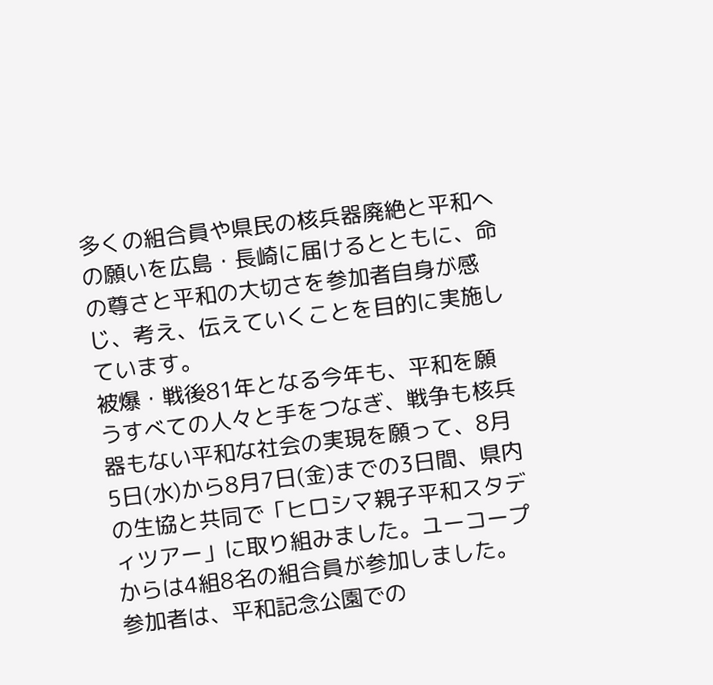多くの組合員や県民の核兵器廃絶と平和への願いを広島・長崎に届けるとともに、命の尊さと平和の大切さを参加者自身が感じ、考え、伝えていくことを目的に実施しています。
被爆・戦後81年となる今年も、平和を願うすべての人々と手をつなぎ、戦争も核兵器もない平和な社会の実現を願って、8月5日(水)から8月7日(金)までの3日間、県内の生協と共同で「ヒロシマ親子平和スタディツアー」に取り組みました。ユーコープからは4組8名の組合員が参加しました。参加者は、平和記念公園での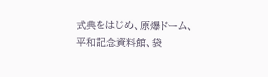式典をはじめ、原爆ドーム、平和記念資料館、袋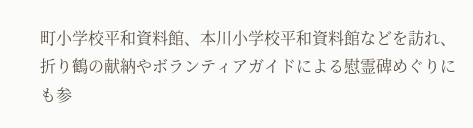町小学校平和資料館、本川小学校平和資料館などを訪れ、折り鶴の献納やボランティアガイドによる慰霊碑めぐりにも参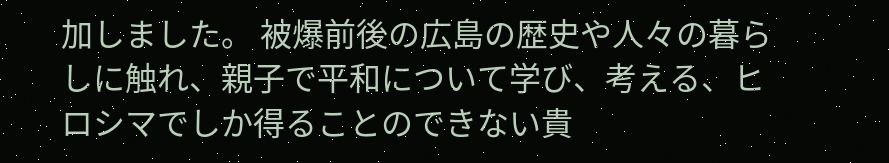加しました。 被爆前後の広島の歴史や人々の暮らしに触れ、親子で平和について学び、考える、ヒロシマでしか得ることのできない貴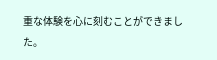重な体験を心に刻むことができました。